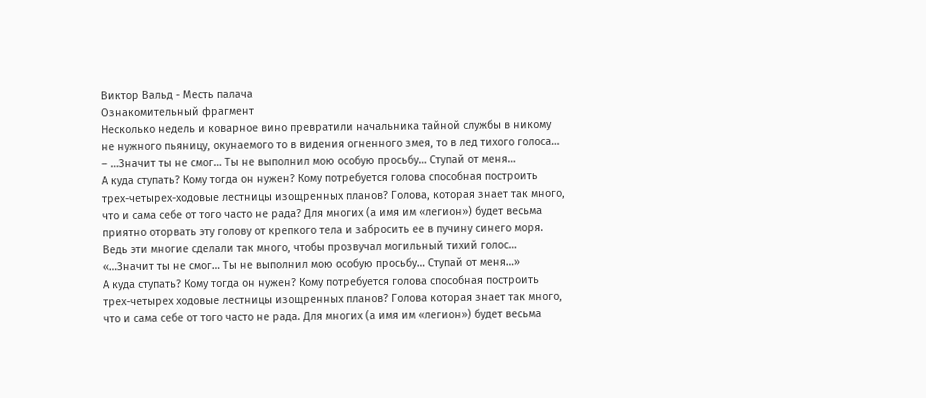Виктор Вальд - Месть палача
Ознакомительный фрагмент
Несколько недель и коварное вино превратили начальника тайной службы в никому не нужного пьяницу, окунаемого то в видения огненного змея, то в лед тихого голоса…
– …Значит ты не смог… Ты не выполнил мою особую просьбу… Ступай от меня…
А куда ступать? Кому тогда он нужен? Кому потребуется голова способная построить трех-четырех-ходовые лестницы изощренных планов? Голова, которая знает так много, что и сама себе от того часто не рада? Для многих (а имя им «легион») будет весьма приятно оторвать эту голову от крепкого тела и забросить ее в пучину синего моря. Ведь эти многие сделали так много, чтобы прозвучал могильный тихий голос…
«…Значит ты не смог… Ты не выполнил мою особую просьбу… Ступай от меня…»
А куда ступать? Кому тогда он нужен? Кому потребуется голова способная построить трех-четырех ходовые лестницы изощренных планов? Голова которая знает так много, что и сама себе от того часто не рада. Для многих (а имя им «легион») будет весьма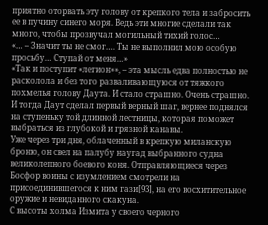приятно оторвать эту голову от крепкого тела и забросить ее в пучину синего моря. Ведь эти многие сделали так много, чтобы прозвучал могильный тихий голос…
«… – Значит ты не смог…. Ты не выполнил мою особую просьбу… Ступай от меня…»
«Так и поступит «легион»», – эта мысль едва полностью не расколола и без того разваливающуюся от тяжкого похмелья голову Даута. И стало страшно. Очень страшно.
И тогда Даут сделал первый верный шаг, вернее поднялся на ступеньку той длинной лестницы, которая поможет выбраться из глубокой и грязной канавы.
Уже через три дня, облаченный в крепкую миланскую броню, он свел на палубу наугад выбранного судна великолепного боевого коня. Отправляющиеся через Босфор воины с изумлением смотрели на присоединившегося к ним гази[93], на его восхитительное оружие и невиданного скакуна.
С высоты холма Измита у своего черного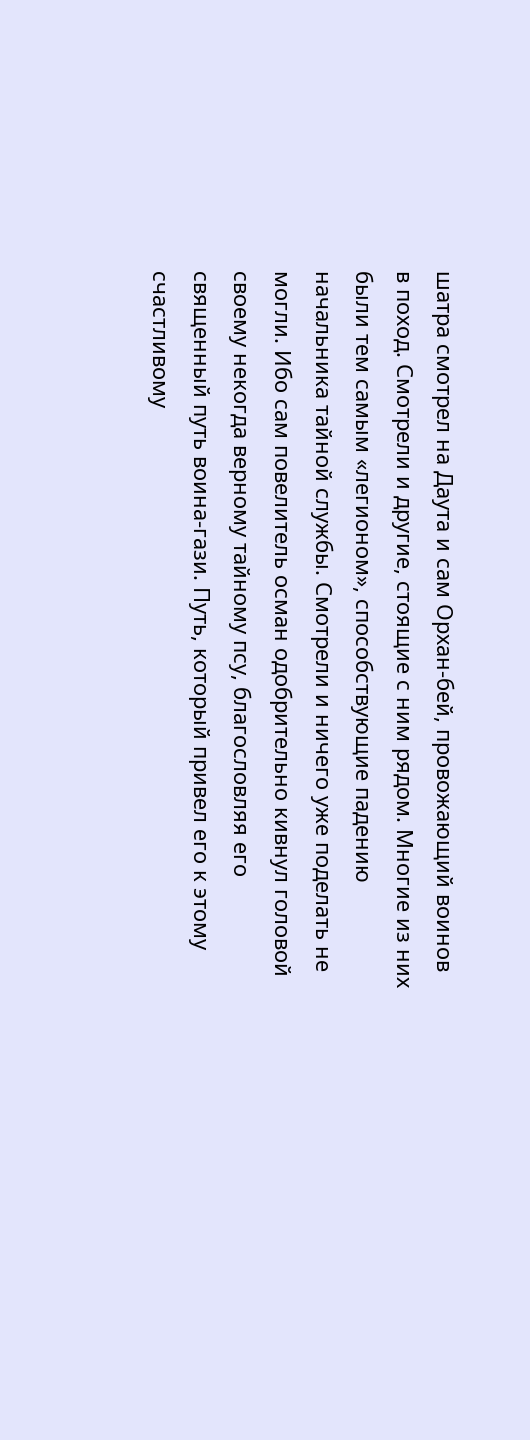шатра смотрел на Даута и сам Орхан-бей, провожающий воинов в поход. Смотрели и другие, стоящие с ним рядом. Многие из них были тем самым «легионом», способствующие падению начальника тайной службы. Смотрели и ничего уже поделать не могли. Ибо сам повелитель осман одобрительно кивнул головой своему некогда верному тайному псу, благословляя его священный путь воина-гази. Путь, который привел его к этому счастливому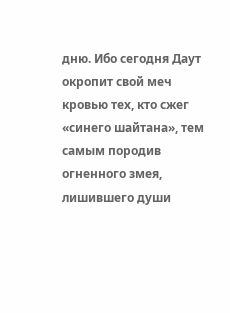дню. Ибо сегодня Даут окропит свой меч кровью тех, кто сжег «синего шайтана», тем самым породив огненного змея, лишившего души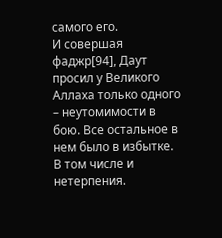самого его.
И совершая фаджр[94], Даут просил у Великого Аллаха только одного – неутомимости в бою. Все остальное в нем было в избытке. В том числе и нетерпения.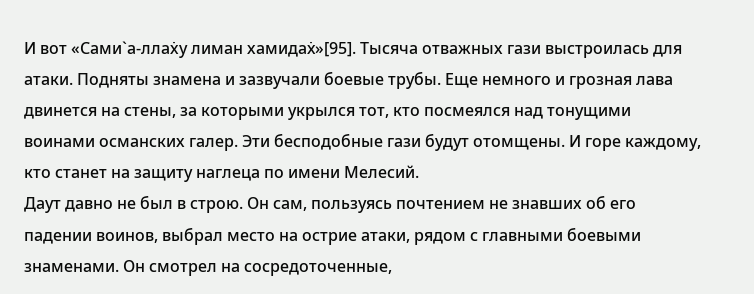И вот «Сами`а-ллах̇у лиман хамидах̇»[95]. Тысяча отважных гази выстроилась для атаки. Подняты знамена и зазвучали боевые трубы. Еще немного и грозная лава двинется на стены, за которыми укрылся тот, кто посмеялся над тонущими воинами османских галер. Эти бесподобные гази будут отомщены. И горе каждому, кто станет на защиту наглеца по имени Мелесий.
Даут давно не был в строю. Он сам, пользуясь почтением не знавших об его падении воинов, выбрал место на острие атаки, рядом с главными боевыми знаменами. Он смотрел на сосредоточенные,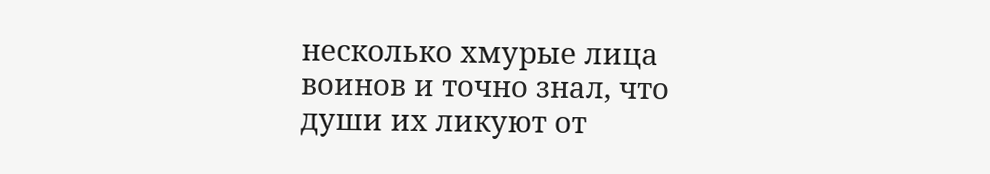несколько хмурые лица воинов и точно знал, что души их ликуют от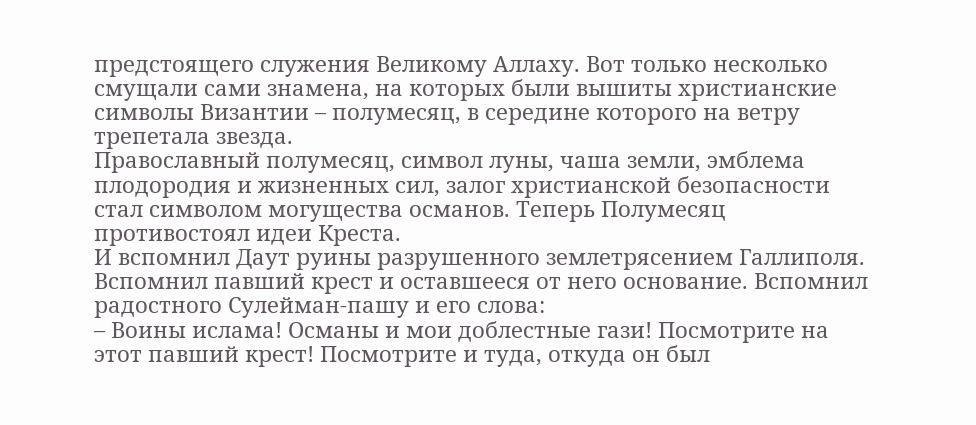предстоящего служения Великому Аллаху. Вот только несколько смущали сами знамена, на которых были вышиты христианские символы Византии – полумесяц, в середине которого на ветру трепетала звезда.
Православный полумесяц, символ луны, чаша земли, эмблема плодородия и жизненных сил, залог христианской безопасности стал символом могущества османов. Теперь Полумесяц противостоял идеи Креста.
И вспомнил Даут руины разрушенного землетрясением Галлиполя. Вспомнил павший крест и оставшееся от него основание. Вспомнил радостного Сулейман-пашу и его слова:
– Воины ислама! Османы и мои доблестные гази! Посмотрите на этот павший крест! Посмотрите и туда, откуда он был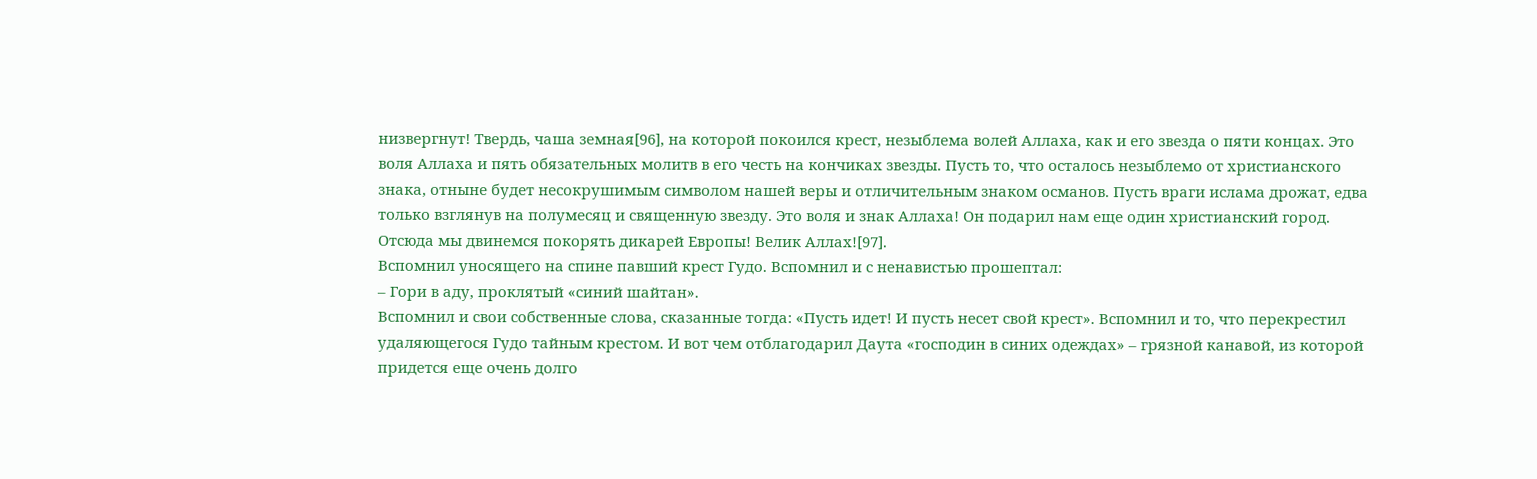низвергнут! Твердь, чаша земная[96], на которой покоился крест, незыблема волей Аллаха, как и его звезда о пяти концах. Это воля Аллаха и пять обязательных молитв в его честь на кончиках звезды. Пусть то, что осталось незыблемо от христианского знака, отныне будет несокрушимым символом нашей веры и отличительным знаком османов. Пусть враги ислама дрожат, едва только взглянув на полумесяц и священную звезду. Это воля и знак Аллаха! Он подарил нам еще один христианский город. Отсюда мы двинемся покорять дикарей Европы! Велик Аллах![97].
Вспомнил уносящего на спине павший крест Гудо. Вспомнил и с ненавистью прошептал:
– Гори в аду, проклятый «синий шайтан».
Вспомнил и свои собственные слова, сказанные тогда: «Пусть идет! И пусть несет свой крест». Вспомнил и то, что перекрестил удаляющегося Гудо тайным крестом. И вот чем отблагодарил Даута «господин в синих одеждах» – грязной канавой, из которой придется еще очень долго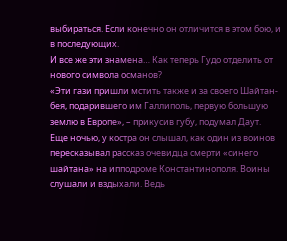выбираться. Если конечно он отличится в этом бою, и в последующих.
И все же эти знамена… Как теперь Гудо отделить от нового символа османов?
«Эти гази пришли мстить также и за своего Шайтан-бея, подарившего им Галлиполь, первую большую землю в Европе», – прикусив губу, подумал Даут.
Еще ночью, у костра он слышал, как один из воинов пересказывал рассказ очевидца смерти «синего шайтана» на ипподроме Константинополя. Воины слушали и вздыхали. Ведь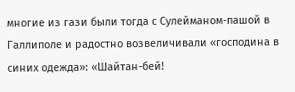многие из гази были тогда с Сулейманом-пашой в Галлиполе и радостно возвеличивали «господина в синих одежда»: «Шайтан-бей!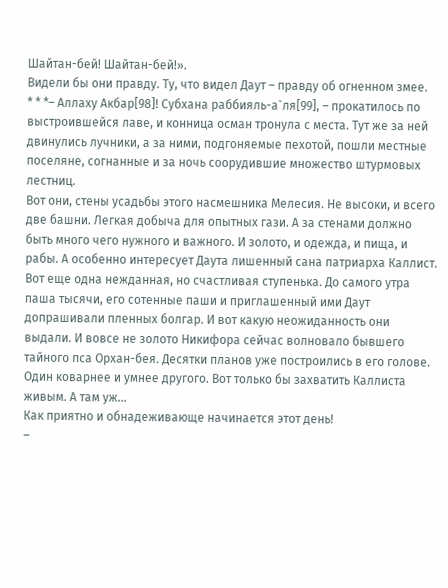Шайтан-бей! Шайтан-бей!».
Видели бы они правду. Ту, что видел Даут – правду об огненном змее.
* * *– Аллаху Акбар[98]! Субхана раббияль-а`ля[99], – прокатилось по выстроившейся лаве, и конница осман тронула с места. Тут же за ней двинулись лучники, а за ними, подгоняемые пехотой, пошли местные поселяне, согнанные и за ночь соорудившие множество штурмовых лестниц.
Вот они, стены усадьбы этого насмешника Мелесия. Не высоки, и всего две башни. Легкая добыча для опытных гази. А за стенами должно быть много чего нужного и важного. И золото, и одежда, и пища, и рабы. А особенно интересует Даута лишенный сана патриарха Каллист. Вот еще одна нежданная, но счастливая ступенька. До самого утра паша тысячи, его сотенные паши и приглашенный ими Даут допрашивали пленных болгар. И вот какую неожиданность они выдали. И вовсе не золото Никифора сейчас волновало бывшего тайного пса Орхан-бея. Десятки планов уже построились в его голове. Один коварнее и умнее другого. Вот только бы захватить Каллиста живым. А там уж…
Как приятно и обнадеживающе начинается этот день!
–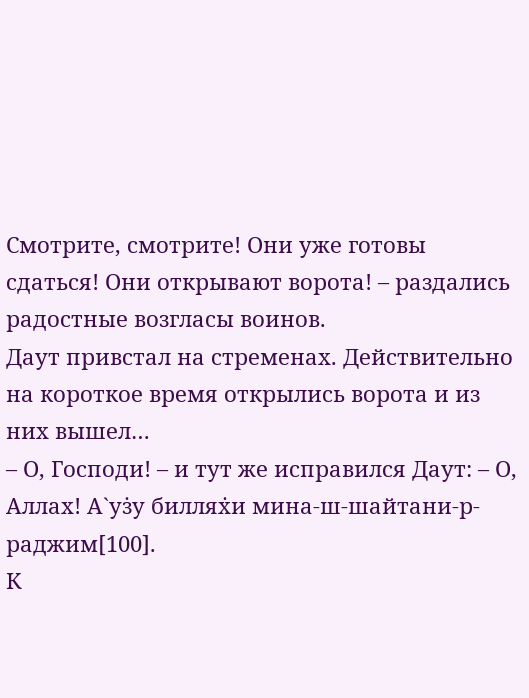Смотрите, смотрите! Они уже готовы сдаться! Они открывают ворота! – раздались радостные возгласы воинов.
Даут привстал на стременах. Действительно на короткое время открылись ворота и из них вышел…
– О, Господи! – и тут же исправился Даут: – О, Аллах! А`уз̇у биллях̇и мина-ш-шайтани-р-раджим[100].
К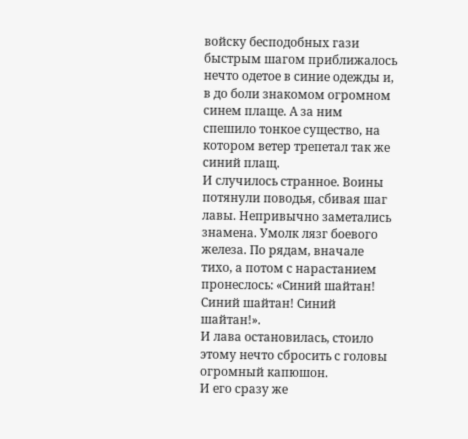войску бесподобных гази быстрым шагом приближалось нечто одетое в синие одежды и, в до боли знакомом огромном синем плаще. А за ним спешило тонкое существо, на котором ветер трепетал так же синий плащ.
И случилось странное. Воины потянули поводья, сбивая шаг лавы. Непривычно заметались знамена. Умолк лязг боевого железа. По рядам, вначале тихо, а потом с нарастанием пронеслось: «Синий шайтан! Синий шайтан! Синий шайтан!».
И лава остановилась, стоило этому нечто сбросить с головы огромный капюшон.
И его сразу же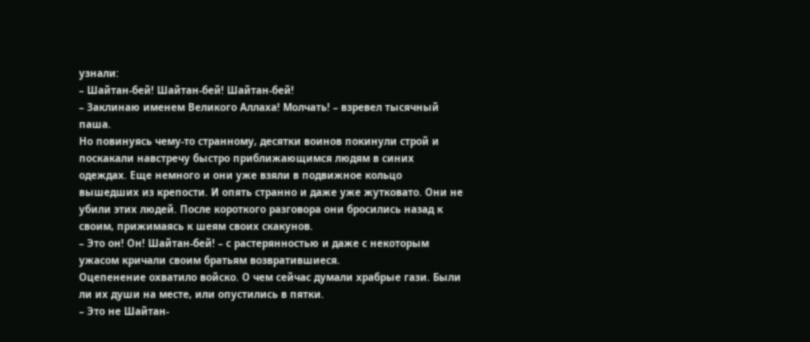узнали:
– Шайтан-бей! Шайтан-бей! Шайтан-бей!
– Заклинаю именем Великого Аллаха! Молчать! – взревел тысячный паша.
Но повинуясь чему-то странному, десятки воинов покинули строй и поскакали навстречу быстро приближающимся людям в синих одеждах. Еще немного и они уже взяли в подвижное кольцо вышедших из крепости. И опять странно и даже уже жутковато. Они не убили этих людей. После короткого разговора они бросились назад к своим, прижимаясь к шеям своих скакунов.
– Это он! Он! Шайтан-бей! – с растерянностью и даже с некоторым ужасом кричали своим братьям возвратившиеся.
Оцепенение охватило войско. О чем сейчас думали храбрые гази. Были ли их души на месте, или опустились в пятки.
– Это не Шайтан-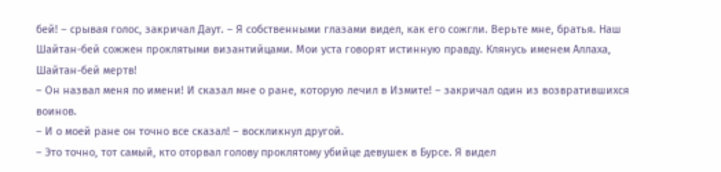бей! – срывая голос, закричал Даут. – Я собственными глазами видел, как его сожгли. Верьте мне, братья. Наш Шайтан-бей сожжен проклятыми византийцами. Мои уста говорят истинную правду. Клянусь именем Аллаха, Шайтан-бей мертв!
– Он назвал меня по имени! И сказал мне о ране, которую лечил в Измите! – закричал один из возвратившихся воинов.
– И о моей ране он точно все сказал! – воскликнул другой.
– Это точно, тот самый, кто оторвал голову проклятому убийце девушек в Бурсе. Я видел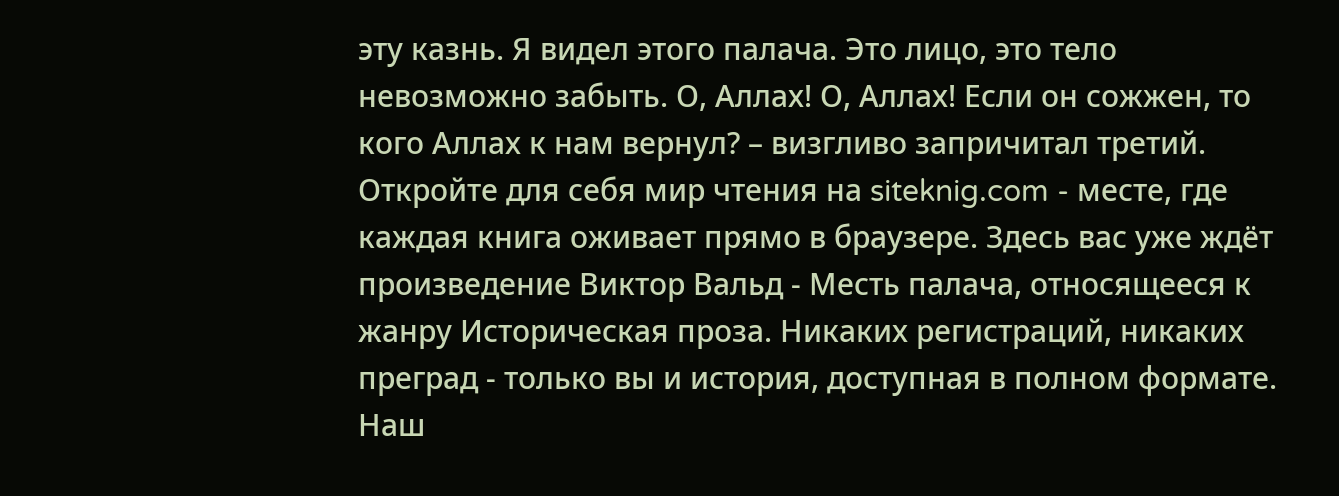эту казнь. Я видел этого палача. Это лицо, это тело невозможно забыть. О, Аллах! О, Аллах! Если он сожжен, то кого Аллах к нам вернул? – визгливо запричитал третий.
Откройте для себя мир чтения на siteknig.com - месте, где каждая книга оживает прямо в браузере. Здесь вас уже ждёт произведение Виктор Вальд - Месть палача, относящееся к жанру Историческая проза. Никаких регистраций, никаких преград - только вы и история, доступная в полном формате. Наш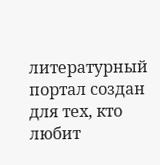литературный портал создан для тех, кто любит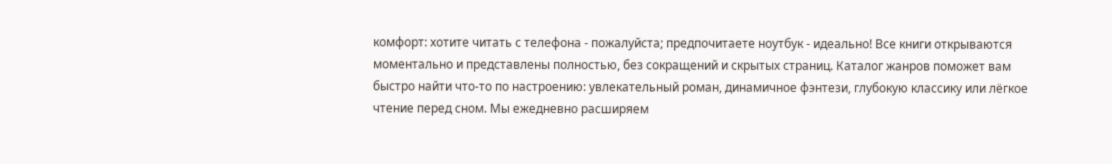комфорт: хотите читать с телефона - пожалуйста; предпочитаете ноутбук - идеально! Все книги открываются моментально и представлены полностью, без сокращений и скрытых страниц. Каталог жанров поможет вам быстро найти что-то по настроению: увлекательный роман, динамичное фэнтези, глубокую классику или лёгкое чтение перед сном. Мы ежедневно расширяем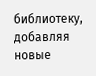библиотеку, добавляя новые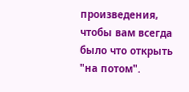произведения, чтобы вам всегда было что открыть "на потом".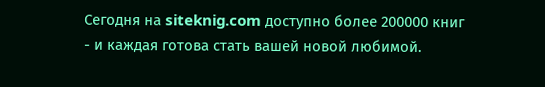Сегодня на siteknig.com доступно более 200000 книг - и каждая готова стать вашей новой любимой.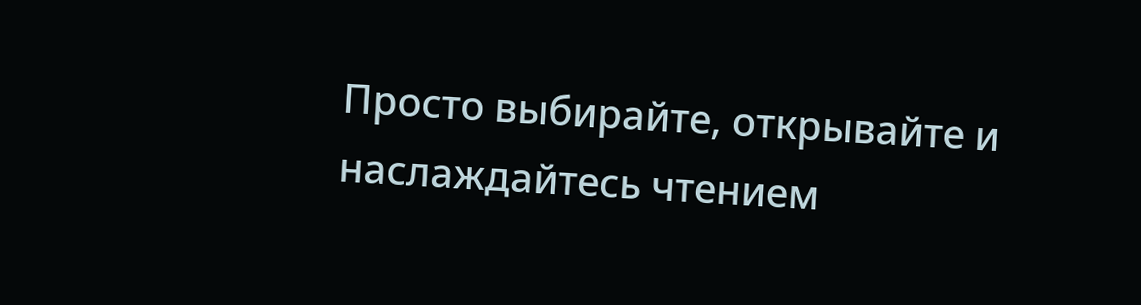Просто выбирайте, открывайте и наслаждайтесь чтением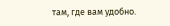там, где вам удобно.